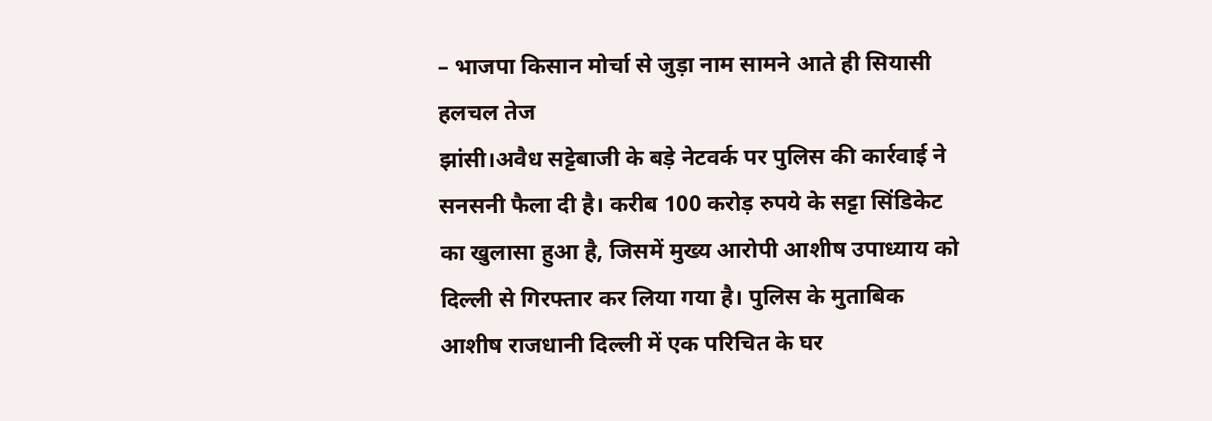– भाजपा किसान मोर्चा से जुड़ा नाम सामने आते ही सियासी हलचल तेज
झांसी।अवैध सट्टेबाजी के बड़े नेटवर्क पर पुलिस की कार्रवाई ने सनसनी फैला दी है। करीब 100 करोड़ रुपये के सट्टा सिंडिकेट का खुलासा हुआ है, जिसमें मुख्य आरोपी आशीष उपाध्याय को दिल्ली से गिरफ्तार कर लिया गया है। पुलिस के मुताबिक आशीष राजधानी दिल्ली में एक परिचित के घर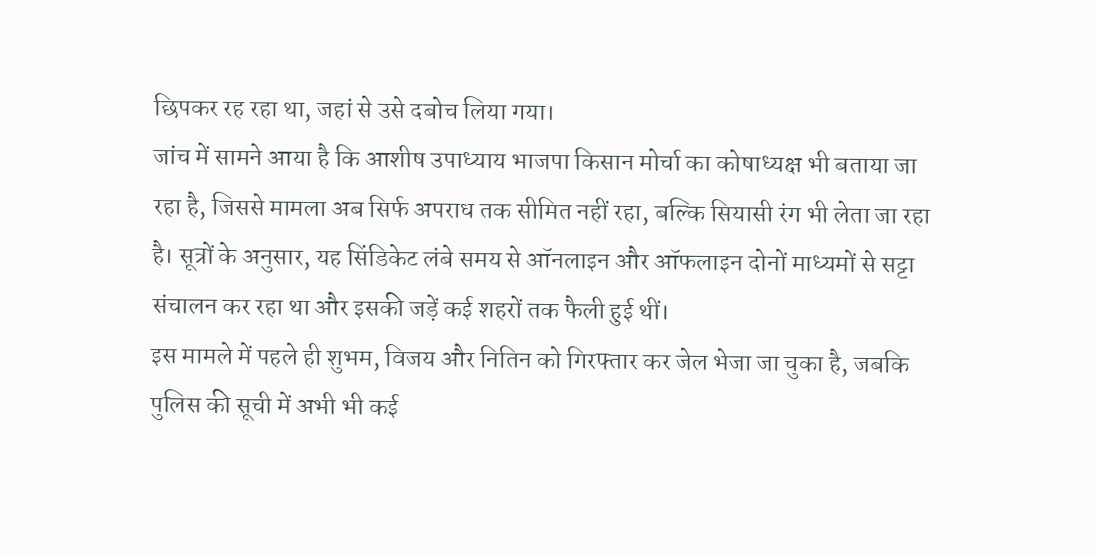छिपकर रह रहा था, जहां से उसे दबोच लिया गया।
जांच में सामने आया है कि आशीष उपाध्याय भाजपा किसान मोर्चा का कोषाध्यक्ष भी बताया जा रहा है, जिससे मामला अब सिर्फ अपराध तक सीमित नहीं रहा, बल्कि सियासी रंग भी लेता जा रहा है। सूत्रों के अनुसार, यह सिंडिकेट लंबे समय से ऑनलाइन और ऑफलाइन दोनों माध्यमों से सट्टा संचालन कर रहा था और इसकी जड़ें कई शहरों तक फैली हुई थीं।
इस मामले में पहले ही शुभम, विजय और नितिन को गिरफ्तार कर जेल भेजा जा चुका है, जबकि पुलिस की सूची में अभी भी कई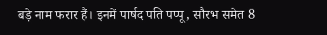बड़े नाम फरार हैं। इनमें पार्षद पति पप्पू, सौरभ समेत 8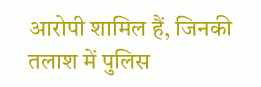आरोपी शामिल हैं, जिनकी तलाश में पुलिस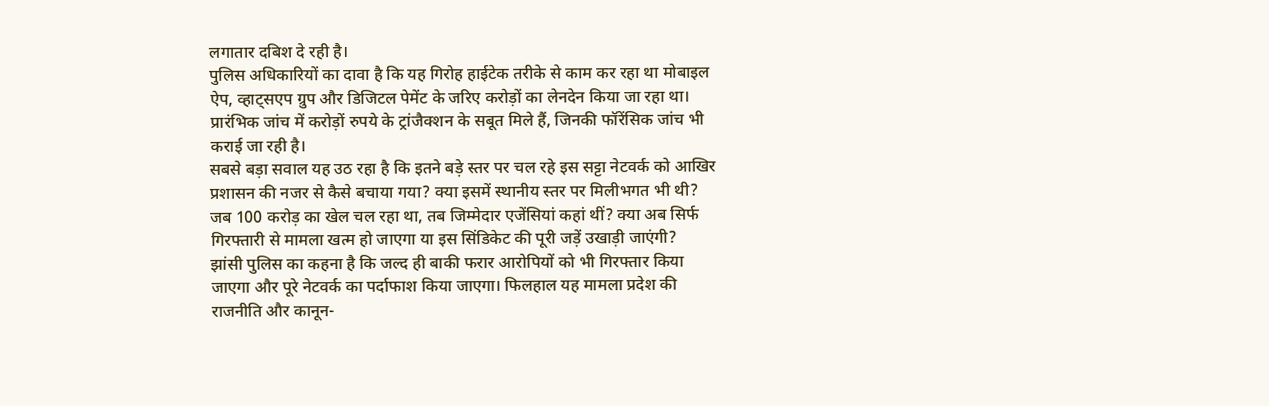लगातार दबिश दे रही है।
पुलिस अधिकारियों का दावा है कि यह गिरोह हाईटेक तरीके से काम कर रहा था मोबाइल ऐप, व्हाट्सएप ग्रुप और डिजिटल पेमेंट के जरिए करोड़ों का लेनदेन किया जा रहा था। प्रारंभिक जांच में करोड़ों रुपये के ट्रांजैक्शन के सबूत मिले हैं, जिनकी फॉरेंसिक जांच भी कराई जा रही है।
सबसे बड़ा सवाल यह उठ रहा है कि इतने बड़े स्तर पर चल रहे इस सट्टा नेटवर्क को आखिर प्रशासन की नजर से कैसे बचाया गया? क्या इसमें स्थानीय स्तर पर मिलीभगत भी थी?
जब 100 करोड़ का खेल चल रहा था, तब जिम्मेदार एजेंसियां कहां थीं? क्या अब सिर्फ गिरफ्तारी से मामला खत्म हो जाएगा या इस सिंडिकेट की पूरी जड़ें उखाड़ी जाएंगी?
झांसी पुलिस का कहना है कि जल्द ही बाकी फरार आरोपियों को भी गिरफ्तार किया जाएगा और पूरे नेटवर्क का पर्दाफाश किया जाएगा। फिलहाल यह मामला प्रदेश की राजनीति और कानून-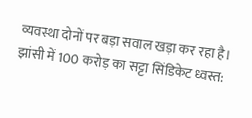व्यवस्था दोनों पर बड़ा सवाल खड़ा कर रहा है।
झांसी में 100 करोड़ का सट्टा सिंडिकेट ध्वस्त: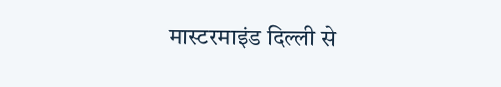मास्टरमाइंड दिल्ली से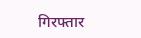गिरफ्तार